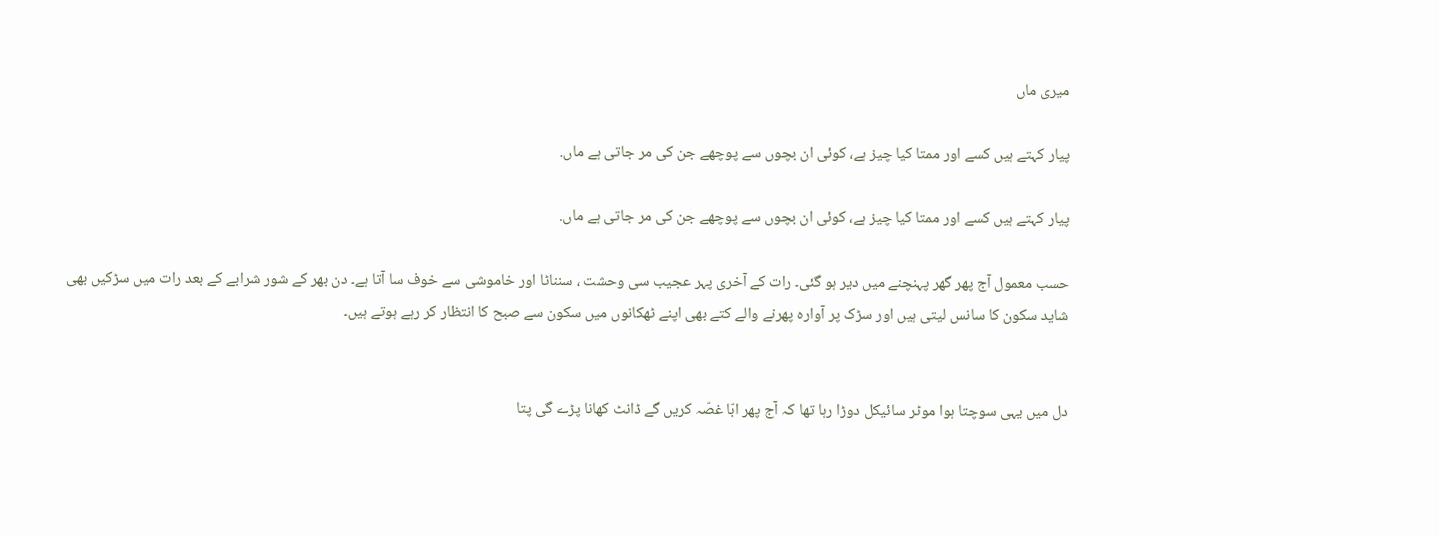میری ماں

پیار کہتے ہیں کسے اور ممتا کیا چیز ہے، کوئی ان بچوں سے پوچھے جن کی مر جاتی ہے ماں.

پیار کہتے ہیں کسے اور ممتا کیا چیز ہے، کوئی ان بچوں سے پوچھے جن کی مر جاتی ہے ماں.

حسب معمول آج پھر گھر پہنچنے میں دیر ہو گئی۔ رات کے آخری پہر عجیب سی وحشت ، سنناٹا اور خاموشی سے خوف سا آتا ہے۔ دن بھر کے شور شرابے کے بعد رات میں سڑکیں بھی شاید سکون کا سانس لیتی ہیں اور سڑک پر آوارہ پھرنے والے کتے بھی اپنے ٹھکانوں میں سکون سے صبح کا انتظار کر رہے ہوتے ہیں۔


دل میں یہی سوچتا ہوا موٹر سائیکل دوڑا رہا تھا کہ آج پھر ابّا غصّہ کریں گے ڈانٹ کھانا پڑے گی پتا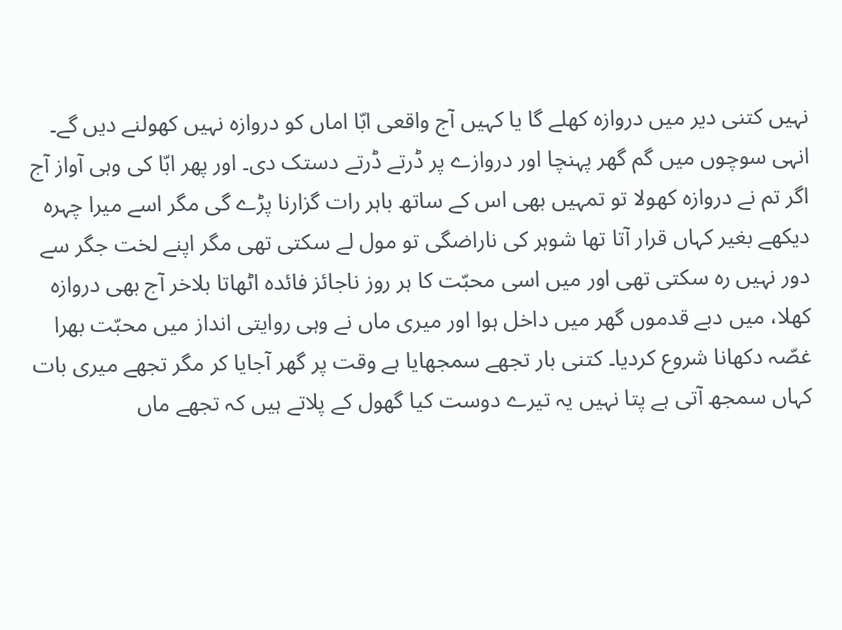نہیں کتنی دیر میں دروازہ کھلے گا یا کہیں آج واقعی ابّا اماں کو دروازہ نہیں کھولنے دیں گے۔ انہی سوچوں میں گم گھر پہنچا اور دروازے پر ڈرتے ڈرتے دستک دی۔ اور پھر ابّا کی وہی آواز آج اگر تم نے دروازہ کھولا تو تمہیں بھی اس کے ساتھ باہر رات گزارنا پڑے گی مگر اسے میرا چہرہ دیکھے بغیر کہاں قرار آتا تھا شوہر کی ناراضگی تو مول لے سکتی تھی مگر اپنے لخت جگر سے دور نہیں رہ سکتی تھی اور میں اسی محبّت کا ہر روز ناجائز فائدہ اٹھاتا بلاخر آج بھی دروازہ کھلا، میں دبے قدموں گھر میں داخل ہوا اور میری ماں نے وہی روایتی انداز میں محبّت بھرا غصّہ دکھانا شروع کردیا۔ کتنی بار تجھے سمجھایا ہے وقت پر گھر آجایا کر مگر تجھے میری بات کہاں سمجھ آتی ہے پتا نہیں یہ تیرے دوست کیا گھول کے پلاتے ہیں کہ تجھے ماں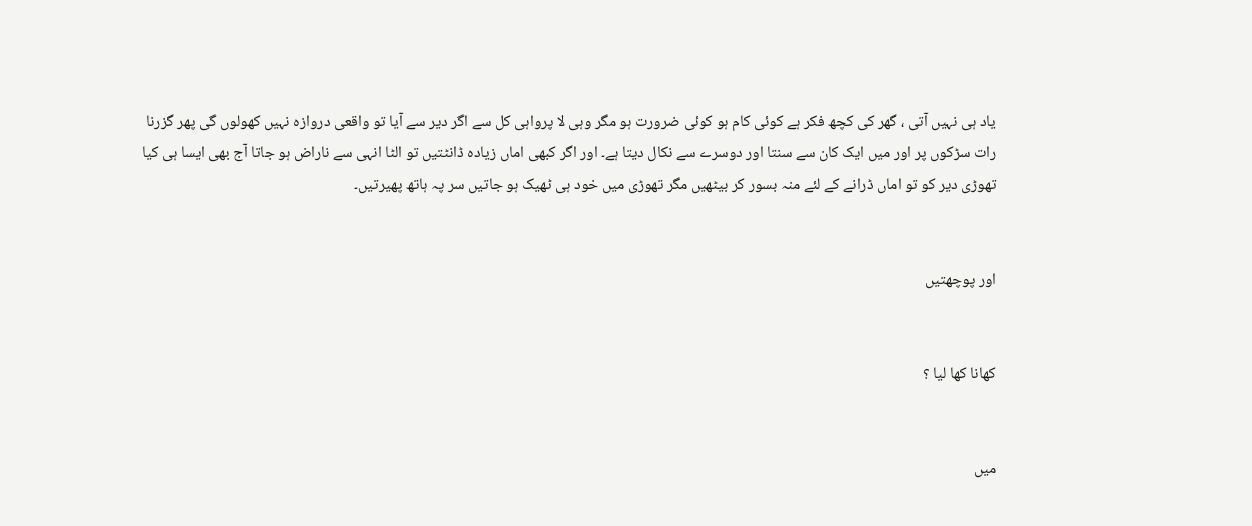یاد ہی نہیں آتی ، گھر کی کچھ فکر ہے کوئی کام ہو کوئی ضرورت ہو مگر وہی لا پرواہی کل سے اگر دیر سے آیا تو واقعی دروازہ نہیں کھولوں گی پھر گزرنا رات سڑکوں پر اور میں ایک کان سے سنتا اور دوسرے سے نکال دیتا ہے۔ اور اگر کبھی اماں زیادہ ڈانٹتیں تو الٹا انہی سے ناراض ہو جاتا آج بھی ایسا ہی کیا تھوڑی دیر کو تو اماں ڈرانے کے لئے منہ بسور کر بیٹھیں مگر تھوڑی میں خود ہی ٹھیک ہو جاتیں سر پہ ہاتھ پھیرتیں۔


اور پوچھتیں


کھانا کھا لیا ؟


میں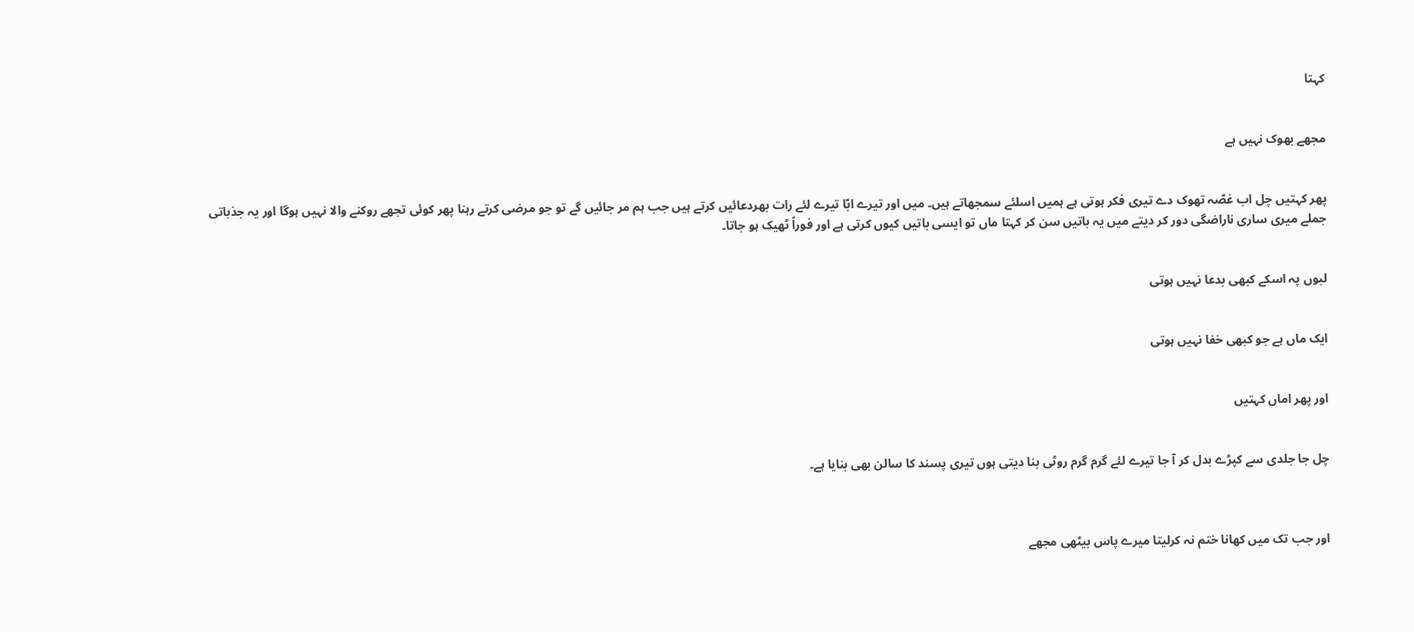کہتا


مجھے بھوک نہیں ہے


پھر کہتیں چل اب غصّہ تھوک دے تیری فکر ہوتی ہے ہمیں اسلئے سمجھاتے ہیں۔ میں اور تیرے ابّا تیرے لئے رات بھردعائیں کرتے ہیں جب ہم مر جائیں گے تو جو مرضی کرتے رہنا پھر کوئی تجھے روکنے والا نہیں ہوگا اور یہ جذباتی جملے میری ساری ناراضگی دور کر دیتے میں یہ باتیں سن کر کہتا ماں تو ایسی باتیں کیوں کرتی ہے اور فوراً ٹھیک ہو جاتا۔


لبوں پہ اسکے کبھی بدعا نہیں ہوتی


ایک ماں ہے جو کبھی خفا نہیں ہوتی


اور پھر اماں کہتیں


چل جا جلدی سے کپڑے بدل کر آ جا تیرے لئے گرم گرم روٹی بنا دیتی ہوں تیری پسند کا سالن بھی بنایا ہے۔



اور جب تک میں کھانا ختم نہ کرلیتا میرے پاس بیٹھی مجھے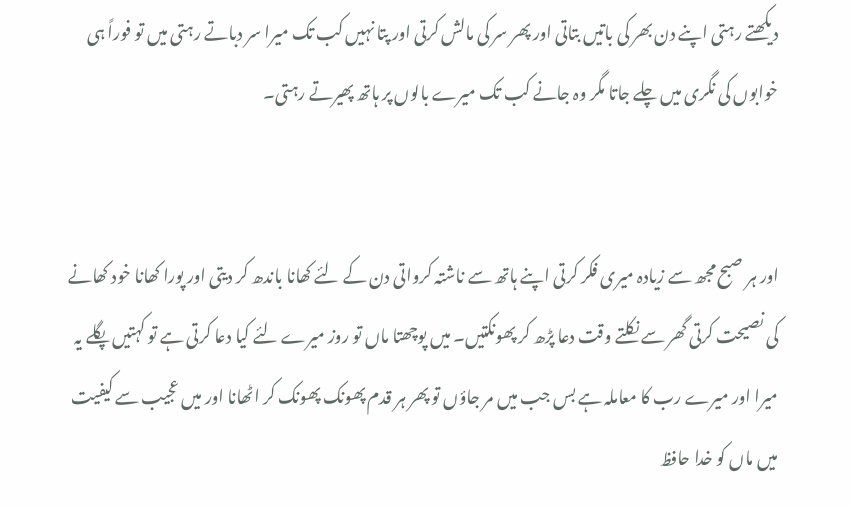دیکھتے رہتی اپنے دن بھر کی باتیں بتاتی اور پھر سر کی مالش کرتی اور پتا نہیں کب تک میرا سر دباتے رہتی میں تو فوراً ہی خوابوں کی نگری میں چلے جاتا مگر وہ جانے کب تک میرے بالوں پر ہاتھ پھیرتے رہتی۔


اور ہر صبح مجھ سے زیادہ میری فکر کرتی اپنے ہاتھ سے ناشتہ کرواتی دن کے لئے کھانا باندھ کر دیتی اور پورا کھانا خود کھانے کی نصیحت کرتی گھر سے نکلتے وقت دعا پڑھ کر پھونکتیں۔ میں پوچھتا ماں تو روز میرے لئے کیا دعا کرتی ہے تو کہتیں پگلے یہ میرا اور میرے رب کا معاملہ ہے بس جب میں مر جاؤں تو پھر ہر قدم پھونک پھونک کر اٹھانا اور میں عجیب سے کیفیت میں ماں کو خدا حافظ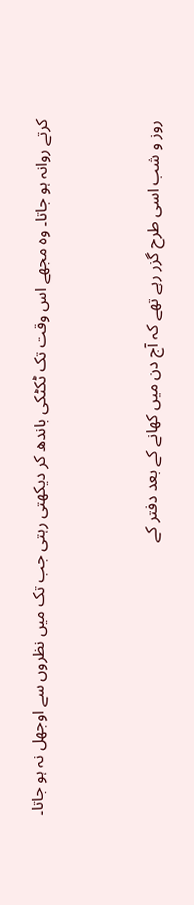کرتے روانہ ہو جاتا۔ وہ مجھے اس وقت تک ٹکٹکی باندھ کر دیکھتی رہتی جب تک میں نظروں سے اوجھل نہ ہو جاتا۔


روز و شب اسی طرح گزر رہے تھے کہ آج دن میں کھانے کے بعد دفتر کے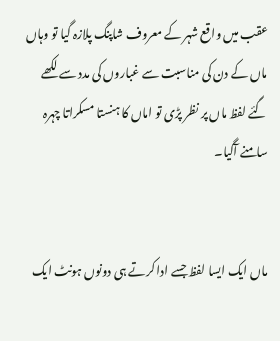عقب میں واقع شہر کے معروف شاپنگ پلازہ گیا تو وہاں ماں کے دن کی مناسبت سے غباروں کی مدد سے لکھے گئے لفظ ماں پر نظر پڑی تو اماں کا ہنستا مسکراتا چہرہ سامنے آگیا۔


ماں ایک ایسا لفظ جسے ادا کرتے ہی دونوں ہونٹ ایک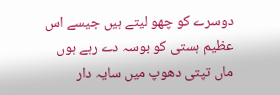دوسرے کو چھو لیتے ہیں جیسے اس عظیم ہستی کو بوسہ دے رہے ہوں ماں تپتی دھوپ میں سایہ دار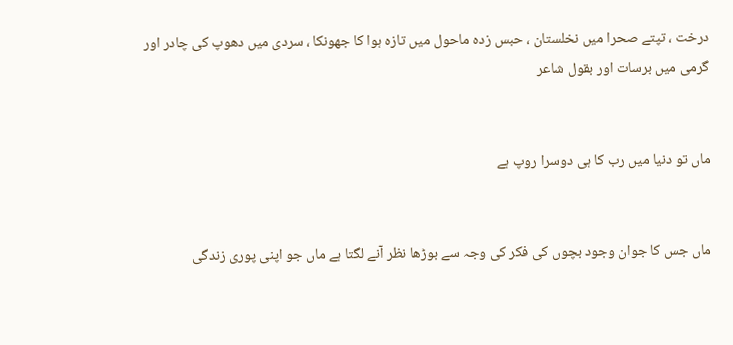درخت ، تپتے صحرا میں نخلستان ، حبس زدہ ماحول میں تازہ ہوا کا جھونکا ، سردی میں دھوپ کی چادر اور گرمی میں برسات اور بقول شاعر


ماں تو دنیا میں رب کا ہی دوسرا روپ ہے


ماں جس کا جوان وجود بچوں کی فکر کی وجہ سے بوڑھا نظر آنے لگتا ہے ماں جو اپنی پوری زندگی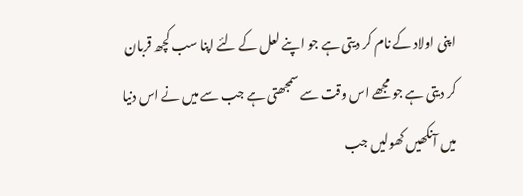اپنی اولاد کے نام کر دیتی ہے جو اپنے لعل کے لئے اپنا سب کچھ قربان کر دیتی ہے جو مجھے اس وقت سے سمجھتی ہے جب سے میں نے اس دنیا میں آنکھیں کھولیں جب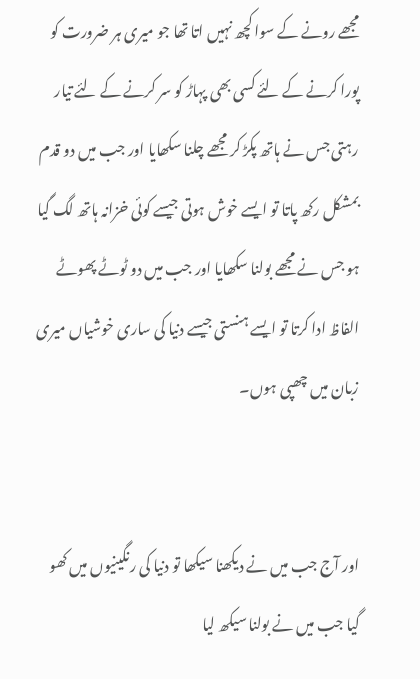مجھے رونے کے سوا کچھ نہیں اتا تھا جو میری ہر ضرورت کو پورا کرنے کے لئے کسی بھی پہاڑ کو سر کرنے کے لئے تیار رہتی جس نے ہاتھ پکڑ کر مجھے چلنا سکھایا اور جب میں دو قدم بمشکل رکھ پاتا تو ایسے خوش ہوتی جیسے کوئی خزانہ ہاتھ لگ گیا ہو جس نے مجھے بولنا سکھایا اور جب میں دو ٹوٹے پھوٹے الفاظ ادا کرتا تو ایسے ہنستی جیسے دنیا کی ساری خوشیاں میری زبان میں چھپی ہوں۔


اور آج جب میں نے دیکھنا سیکھا تو دنیا کی رنگینیوں میں کھو گیا جب میں نے بولنا سیکھ لیا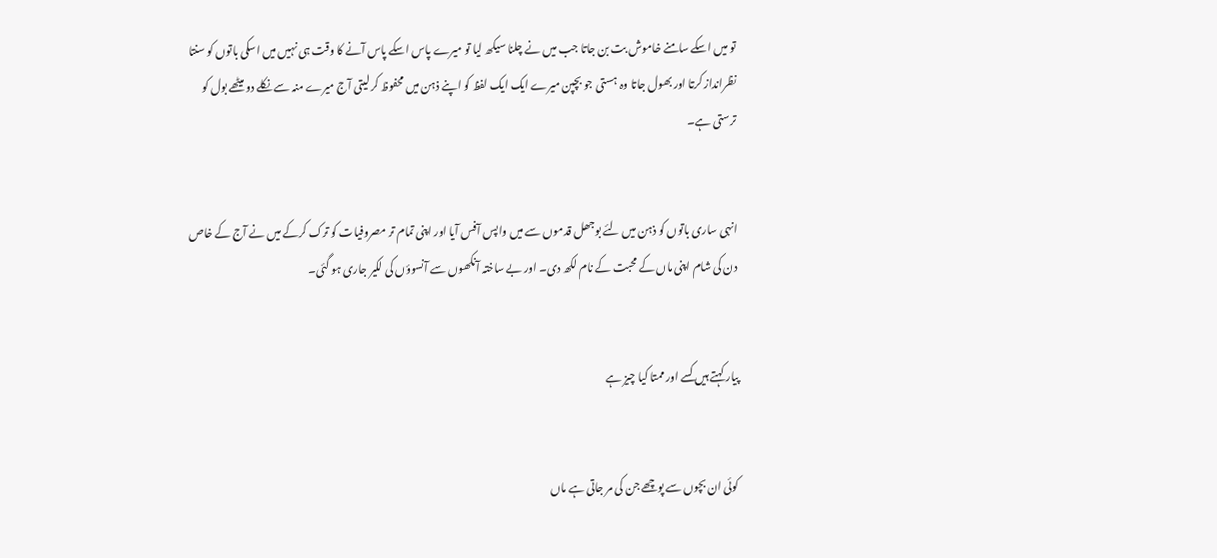تو میں اسکے سامنے خاموش بت بن جاتا جب میں نے چلنا سیکھ لیا تو میرے پاس اسکے پاس آنے کا وقت ہی نہیں میں اسکی باتوں کو سنتا نظرانداز کرتا اور بھول جاتا وہ ہستی جو بچپن میرے ایک ایک لفظ کو اپنے ذہن میں محفوظ کر لیتی آج میرے منہ سے نکلے دو میٹھے بول کو ترستی ہے۔


انہی ساری باتوں کو ذہن میں لئے بوجھل قدموں سے میں واپس آفس آیا اور اپنی تمام تر مصروفیات کو ترک کرکے میں نے آج کے خاص دن کی شام اپنی ماں کے محبت کے نام لکھ دی۔ اور بے ساختہ آنکھوں سے آنسوؤں کی لکیر جاری ہو گئی۔


پیار کہتے ہیں کسے اور ممتا کیا چیز ہے


کوئی ان بچوں سے پوچھے جن کی مر جاتی ہے ماں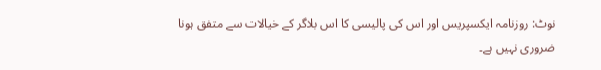نوٹ: روزنامہ ایکسپریس اور اس کی پالیسی کا اس بلاگر کے خیالات سے متفق ہونا ضروری نہیں ہے۔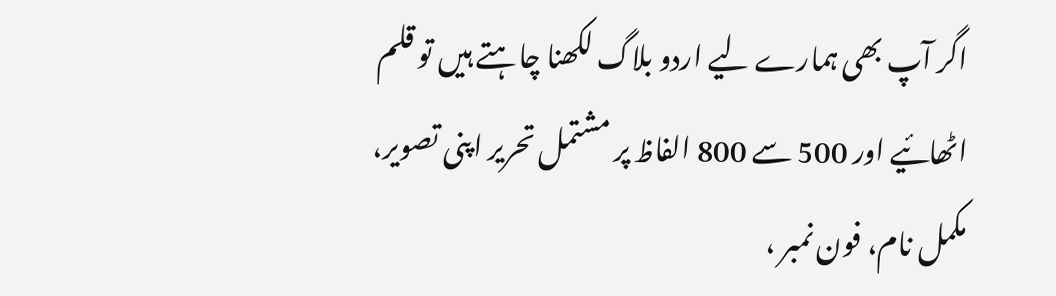اگر آپ بھی ہمارے لیے اردو بلاگ لکھنا چاہتے ہیں تو قلم اٹھائیے اور 500 سے 800 الفاظ پر مشتمل تحریر اپنی تصویر، مکمل نام، فون نمبر ،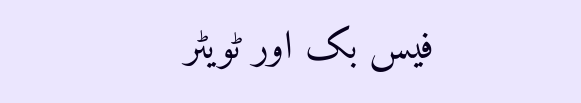فیس بک اور ٹویٹر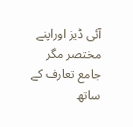آئی ڈیز اوراپنے مختصر مگر جامع تعارف کے ساتھ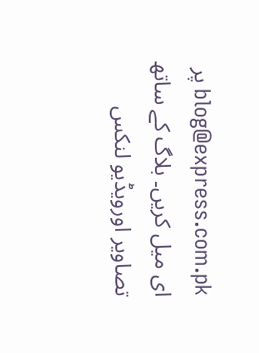blog@express.com.pk پر ای میل کریں۔ بلاگ کے ساتھ تصاویر اورویڈیو لنکس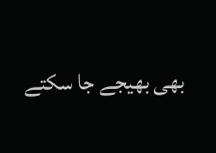بھی بھیجے جا سکتے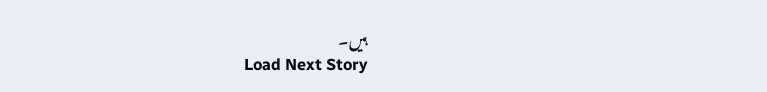ہیں۔
Load Next Story